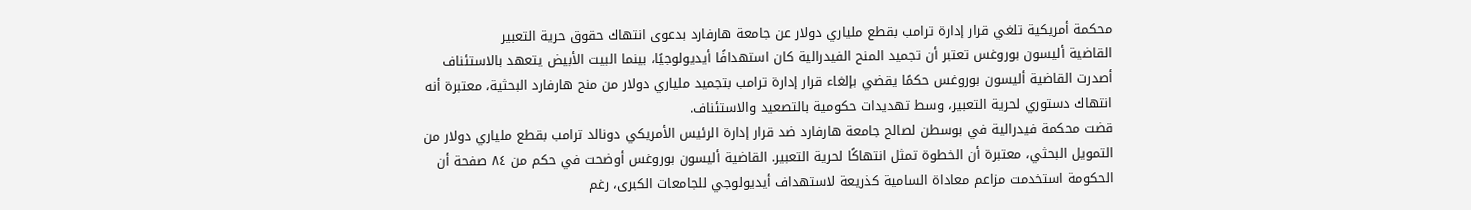محكمة أمريكية تلغي قرار إدارة ترامب بقطع ملياري دولار عن جامعة هارفارد بدعوى انتهاك حقوق حرية التعبير
القاضية أليسون بوروغس تعتبر أن تجميد المنح الفيدرالية كان استهدافًا أيديولوجيًا، بينما البيت الأبيض يتعهد بالاستئناف
أصدرت القاضية أليسون بوروغس حكمًا يقضي بإلغاء قرار إدارة ترامب بتجميد ملياري دولار من منح هارفارد البحثية، معتبرة أنه انتهاك دستوري لحرية التعبير، وسط تهديدات حكومية بالتصعيد والاستئناف.
قضت محكمة فيدرالية في بوسطن لصالح جامعة هارفارد ضد قرار إدارة الرئيس الأمريكي دونالد ترامب بقطع ملياري دولار من التمويل البحثي، معتبرة أن الخطوة تمثل انتهاكًا لحرية التعبير. القاضية أليسون بوروغس أوضحت في حكم من ٨٤ صفحة أن الحكومة استخدمت مزاعم معاداة السامية كذريعة لاستهداف أيديولوجي للجامعات الكبرى، رغم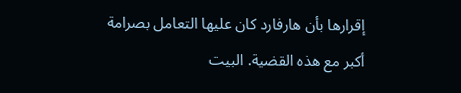إقرارها بأن هارفارد كان عليها التعامل بصرامة أكبر مع هذه القضية. البيت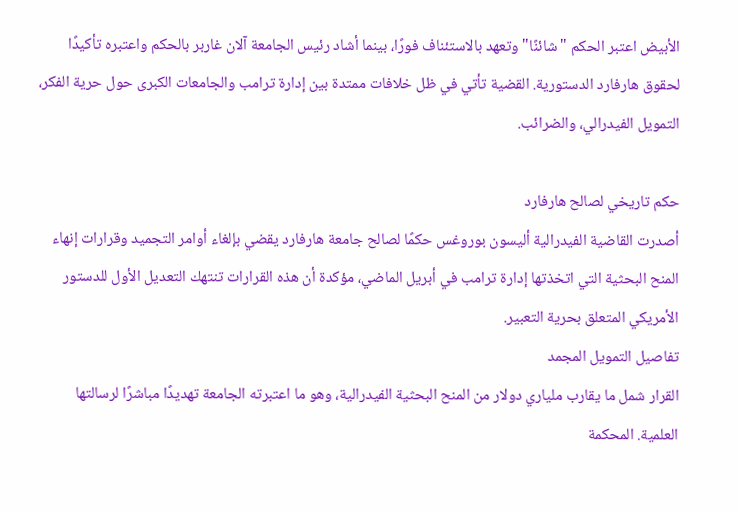الأبيض اعتبر الحكم "شائنًا" وتعهد بالاستئناف فورًا، بينما أشاد رئيس الجامعة آلان غاربر بالحكم واعتبره تأكيدًا لحقوق هارفارد الدستورية. القضية تأتي في ظل خلافات ممتدة بين إدارة ترامب والجامعات الكبرى حول حرية الفكر، التمويل الفيدرالي، والضرائب.

حكم تاريخي لصالح هارفارد
أصدرت القاضية الفيدرالية أليسون بوروغس حكمًا لصالح جامعة هارفارد يقضي بإلغاء أوامر التجميد وقرارات إنهاء المنح البحثية التي اتخذتها إدارة ترامب في أبريل الماضي، مؤكدة أن هذه القرارات تنتهك التعديل الأول للدستور الأمريكي المتعلق بحرية التعبير.
تفاصيل التمويل المجمد
القرار شمل ما يقارب ملياري دولار من المنح البحثية الفيدرالية، وهو ما اعتبرته الجامعة تهديدًا مباشرًا لرسالتها العلمية. المحكمة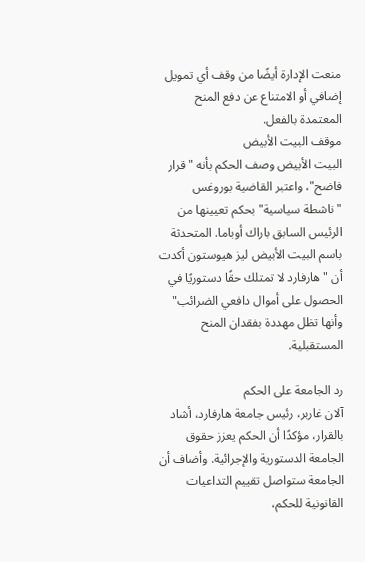منعت الإدارة أيضًا من وقف أي تمويل إضافي أو الامتناع عن دفع المنح المعتمدة بالفعل.
موقف البيت الأبيض
البيت الأبيض وصف الحكم بأنه "قرار فاضح"، واعتبر القاضية بوروغس "ناشطة سياسية" بحكم تعيينها من الرئيس السابق باراك أوباما. المتحدثة باسم البيت الأبيض ليز هيوستون أكدت أن "هارفارد لا تمتلك حقًا دستوريًا في الحصول على أموال دافعي الضرائب" وأنها تظل مهددة بفقدان المنح المستقبلية.

رد الجامعة على الحكم
آلان غاربر، رئيس جامعة هارفارد، أشاد بالقرار، مؤكدًا أن الحكم يعزز حقوق الجامعة الدستورية والإجرائية. وأضاف أن الجامعة ستواصل تقييم التداعيات القانونية للحكم،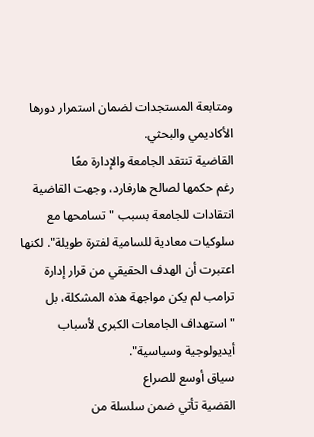ومتابعة المستجدات لضمان استمرار دورها الأكاديمي والبحثي.
القاضية تنتقد الجامعة والإدارة معًا
رغم حكمها لصالح هارفارد، وجهت القاضية انتقادات للجامعة بسبب "تسامحها مع سلوكيات معادية للسامية لفترة طويلة". لكنها اعتبرت أن الهدف الحقيقي من قرار إدارة ترامب لم يكن مواجهة هذه المشكلة، بل "استهداف الجامعات الكبرى لأسباب أيديولوجية وسياسية".
سياق أوسع للصراع
القضية تأتي ضمن سلسلة من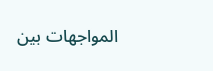المواجهات بين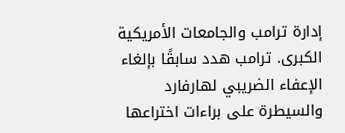إدارة ترامب والجامعات الأمريكية الكبرى. ترامب هدد سابقًا بإلغاء الإعفاء الضريبي لهارفارد والسيطرة على براءات اختراعها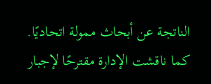الناتجة عن أبحاث ممولة اتحاديًا. كما ناقشت الإدارة مقترحًا لإجبار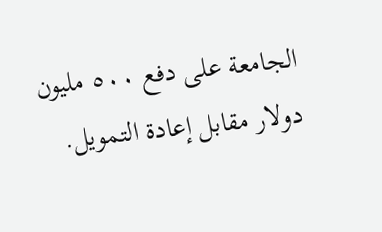الجامعة على دفع ٥٠٠ مليون دولار مقابل إعادة التمويل.